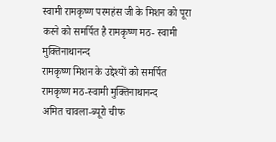स्वामी रामकृष्ण परमहंस जी के मिशन को पूरा करने को समर्पित है रामकृष्ण मठ- स्वामी मुक्तिनाथानन्द
रामकृष्ण मिशन के उद्देश्यों को समर्पित रामकृष्ण मठ-स्वामी मुक्तिनाथानन्द
अमित चावला-ब्यूरो चीफ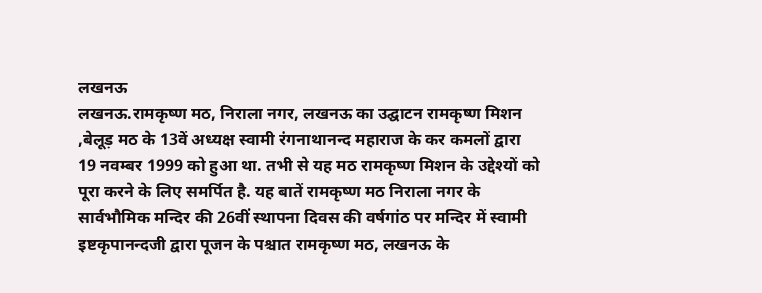लखनऊ
लखनऊ.रामकृष्ण मठ, निराला नगर, लखनऊ का उद्घाटन रामकृष्ण मिशन ,बेलूड़ मठ के 13वें अध्यक्ष स्वामी रंगनाथानन्द महाराज के कर कमलों द्वारा 19 नवम्बर 1999 को हुआ था. तभी से यह मठ रामकृष्ण मिशन के उद्देश्यों को पूरा करने के लिए समर्पित है. यह बातें रामकृष्ण मठ निराला नगर के सार्वभौमिक मन्दिर की 26वीं स्थापना दिवस की वर्षगांठ पर मन्दिर में स्वामी इष्टकृपानन्दजी द्वारा पूजन के पश्चात रामकृष्ण मठ, लखनऊ के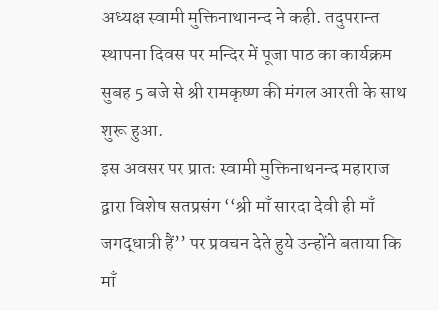अध्यक्ष स्वामी मुक्तिनाथानन्द ने कही. तदुपरान्त स्थापना दिवस पर मन्दिर में पूजा पाठ का कार्यक्रम सुबह 5 बजे से श्री रामकृष्ण की मंगल आरती के साथ शुरू हुआ.
इस अवसर पर प्रातः स्वामी मुक्तिनाथनन्द महाराज द्वारा विशेष सतप्रसंग ‘‘श्री माँ सारदा देवी ही माँ जगद्धात्री हैं’’ पर प्रवचन देते हुये उन्होंने बताया कि माँ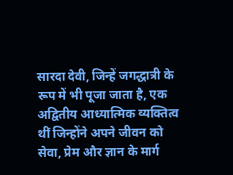सारदा देवी, जिन्हें जगद्धात्री के रूप में भी पूजा जाता है, एक अद्वितीय आध्यात्मिक व्यक्तित्व थीं जिन्होंने अपने जीवन को सेवा, प्रेम और ज्ञान के मार्ग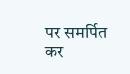पर समर्पित कर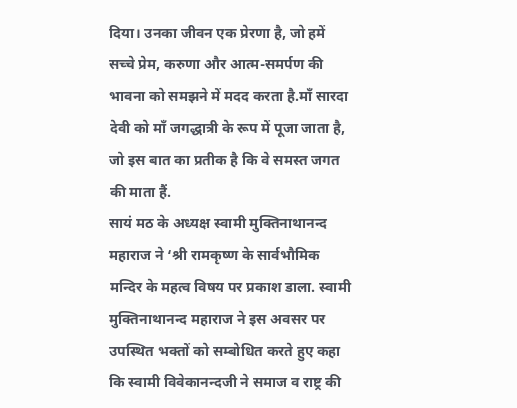दिया। उनका जीवन एक प्रेरणा है, जो हमें सच्चे प्रेम, करुणा और आत्म-समर्पण की भावना को समझने में मदद करता है.माँ सारदा देवी को माँ जगद्धात्री के रूप में पूजा जाता है, जो इस बात का प्रतीक है कि वे समस्त जगत की माता हैं.
सायं मठ के अध्यक्ष स्वामी मुक्तिनाथानन्द महाराज ने ‘श्री रामकृष्ण के सार्वभौमिक मन्दिर के महत्व विषय पर प्रकाश डाला. स्वामी मुक्तिनाथानन्द महाराज ने इस अवसर पर उपस्थित भक्तों को सम्बोधित करते हुए कहा कि स्वामी विवेकानन्दजी ने समाज व राष्ट्र की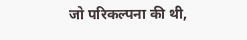जो परिकल्पना की थी,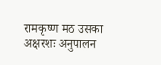रामकृष्ण मठ उसका अक्षरशः अनुपालन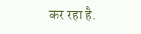कर रहा है.